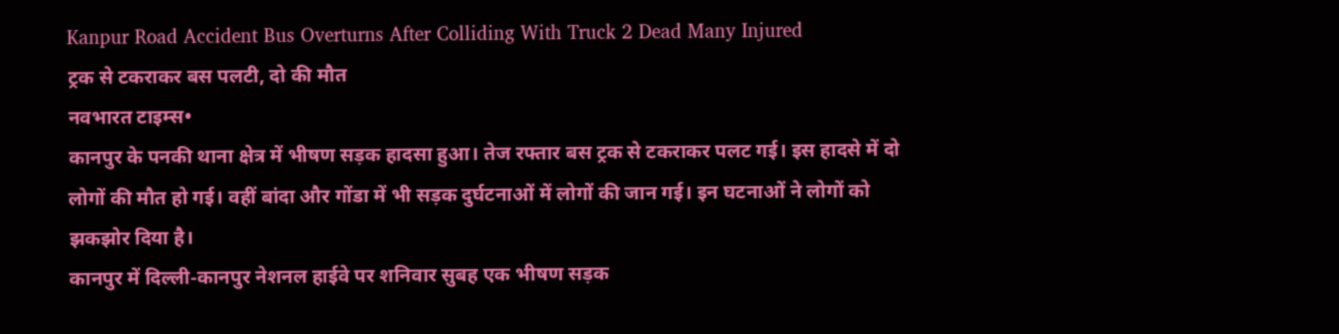Kanpur Road Accident Bus Overturns After Colliding With Truck 2 Dead Many Injured
ट्रक से टकराकर बस पलटी, दो की मौत
नवभारत टाइम्स•
कानपुर के पनकी थाना क्षेत्र में भीषण सड़क हादसा हुआ। तेज रफ्तार बस ट्रक से टकराकर पलट गई। इस हादसे में दो लोगों की मौत हो गई। वहीं बांदा और गोंडा में भी सड़क दुर्घटनाओं में लोगों की जान गई। इन घटनाओं ने लोगों को झकझोर दिया है।
कानपुर में दिल्ली-कानपुर नेशनल हाईवे पर शनिवार सुबह एक भीषण सड़क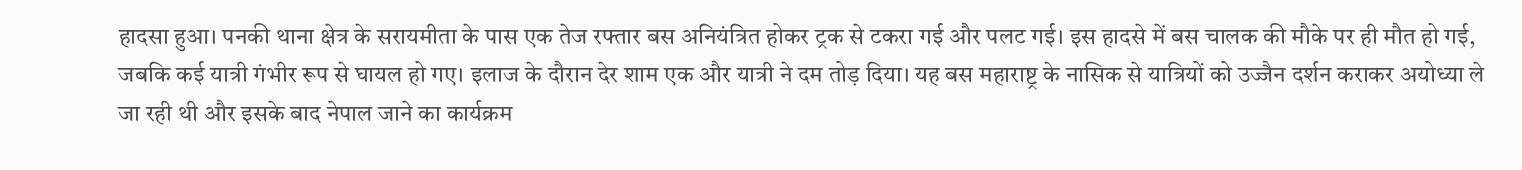हादसा हुआ। पनकी थाना क्षेत्र के सरायमीता के पास एक तेज रफ्तार बस अनियंत्रित होकर ट्रक से टकरा गई और पलट गई। इस हादसे में बस चालक की मौके पर ही मौत हो गई, जबकि कई यात्री गंभीर रूप से घायल हो गए। इलाज के दौरान देर शाम एक और यात्री ने दम तोड़ दिया। यह बस महाराष्ट्र के नासिक से यात्रियों को उज्जैन दर्शन कराकर अयोध्या ले जा रही थी और इसके बाद नेपाल जाने का कार्यक्रम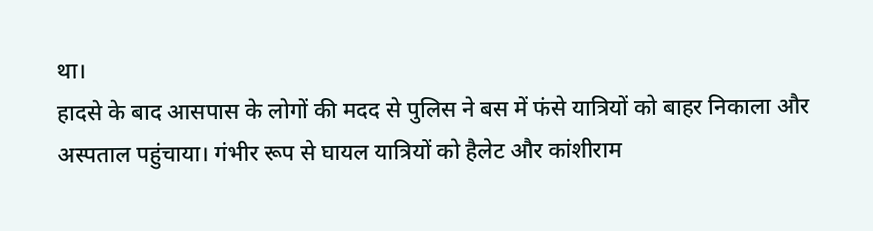था।
हादसे के बाद आसपास के लोगों की मदद से पुलिस ने बस में फंसे यात्रियों को बाहर निकाला और अस्पताल पहुंचाया। गंभीर रूप से घायल यात्रियों को हैलेट और कांशीराम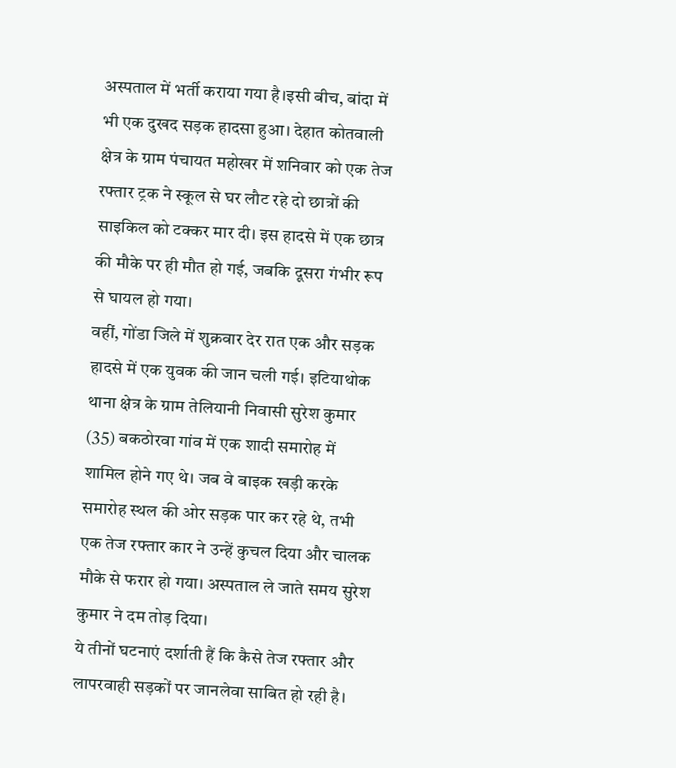अस्पताल में भर्ती कराया गया है।इसी बीच, बांदा में भी एक दुखद सड़क हादसा हुआ। देहात कोतवाली क्षेत्र के ग्राम पंचायत महोखर में शनिवार को एक तेज रफ्तार ट्रक ने स्कूल से घर लौट रहे दो छात्रों की साइकिल को टक्कर मार दी। इस हादसे में एक छात्र की मौके पर ही मौत हो गई, जबकि दूसरा गंभीर रूप से घायल हो गया।
वहीं, गोंडा जिले में शुक्रवार देर रात एक और सड़क हादसे में एक युवक की जान चली गई। इटियाथोक थाना क्षेत्र के ग्राम तेलियानी निवासी सुरेश कुमार (35) बकठोरवा गांव में एक शादी समारोह में शामिल होने गए थे। जब वे बाइक खड़ी करके समारोह स्थल की ओर सड़क पार कर रहे थे, तभी एक तेज रफ्तार कार ने उन्हें कुचल दिया और चालक मौके से फरार हो गया। अस्पताल ले जाते समय सुरेश कुमार ने दम तोड़ दिया।
ये तीनों घटनाएं दर्शाती हैं कि कैसे तेज रफ्तार और लापरवाही सड़कों पर जानलेवा साबित हो रही है।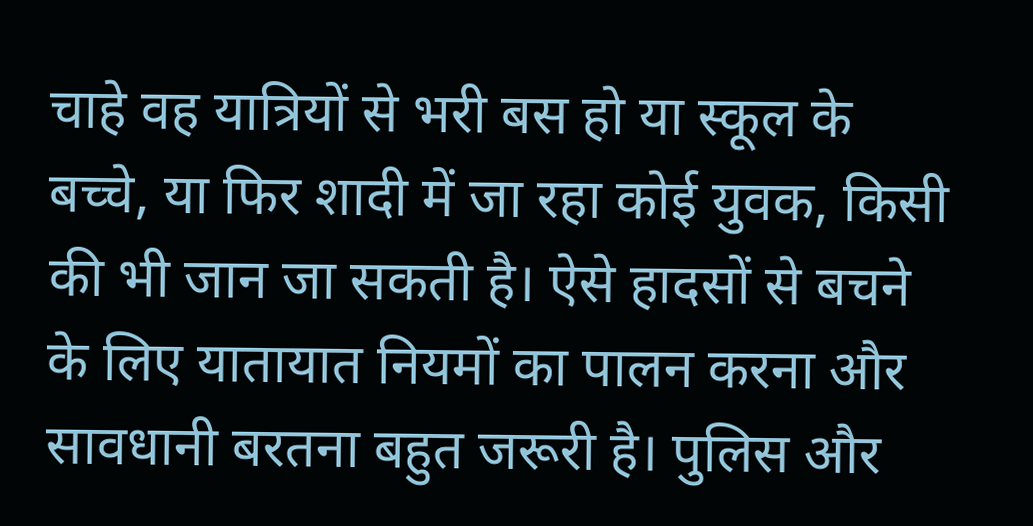चाहे वह यात्रियों से भरी बस हो या स्कूल के बच्चे, या फिर शादी में जा रहा कोई युवक, किसी की भी जान जा सकती है। ऐसे हादसों से बचने के लिए यातायात नियमों का पालन करना और सावधानी बरतना बहुत जरूरी है। पुलिस और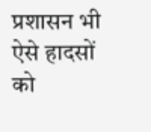प्रशासन भी ऐसे हादसों को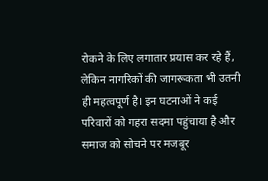रोकने के लिए लगातार प्रयास कर रहे हैं, लेकिन नागरिकों की जागरूकता भी उतनी ही महत्वपूर्ण है। इन घटनाओं ने कई परिवारों को गहरा सदमा पहुंचाया है और समाज को सोचने पर मजबूर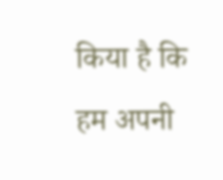किया है कि हम अपनी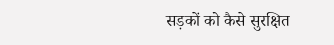सड़कों को कैसे सुरक्षित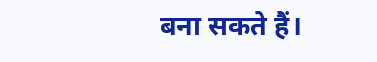बना सकते हैं।